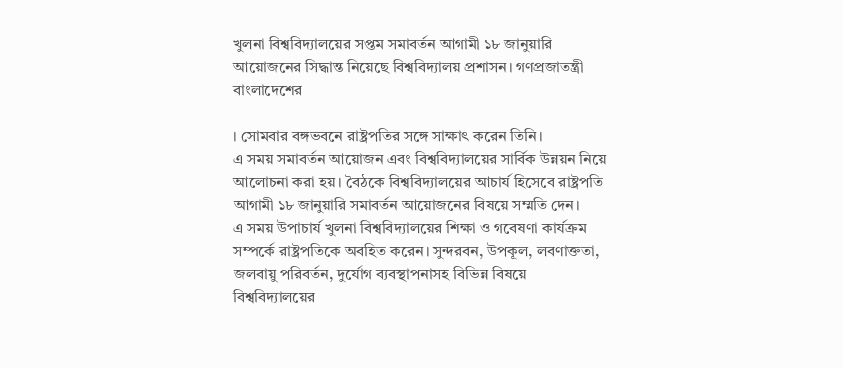খুলনা বিশ্ববিদ্যালয়ের সপ্তম সমাবর্তন আগামী ১৮ জানুয়ারি আয়োজনের সিদ্ধান্ত নিয়েছে বিশ্ববিদ্যালয় প্রশাসন। গণপ্রজাতন্ত্রী বাংলাদেশের

। সোমবার বঙ্গভবনে রাষ্ট্রপতির সঙ্গে সাক্ষাৎ করেন তিনি।
এ সময় সমাবর্তন আয়োজন এবং বিশ্ববিদ্যালয়ের সার্বিক উন্নয়ন নিয়ে আলোচনা করা হয়। বৈঠকে বিশ্ববিদ্যালয়ের আচার্য হিসেবে রাষ্ট্রপতি আগামী ১৮ জানুয়ারি সমাবর্তন আয়োজনের বিষয়ে সম্মতি দেন।
এ সময় উপাচার্য খুলনা বিশ্ববিদ্যালয়ের শিক্ষা ও গবেষণা কার্যক্রম সম্পর্কে রাষ্ট্রপতিকে অবহিত করেন। সুন্দরবন, উপকূল, লবণাক্ততা, জলবায়ু পরিবর্তন, দুর্যোগ ব্যবস্থাপনাসহ বিভিন্ন বিষয়ে বিশ্ববিদ্যালয়ের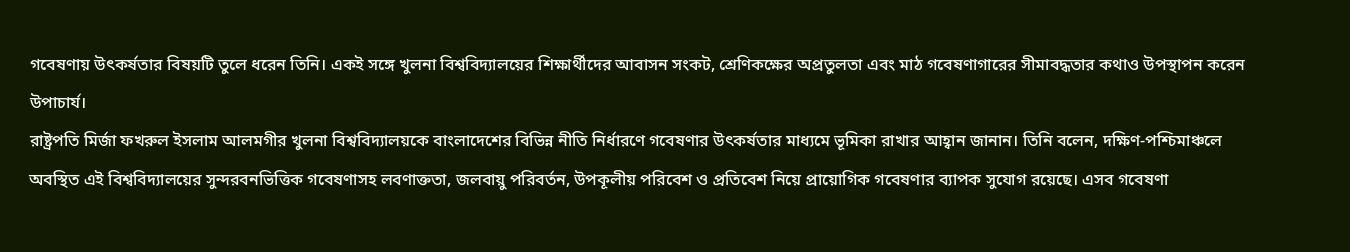গবেষণায় উৎকর্ষতার বিষয়টি তুলে ধরেন তিনি। একই সঙ্গে খুলনা বিশ্ববিদ্যালয়ের শিক্ষার্থীদের আবাসন সংকট, শ্রেণিকক্ষের অপ্রতুলতা এবং মাঠ গবেষণাগারের সীমাবদ্ধতার কথাও উপস্থাপন করেন উপাচার্য।
রাষ্ট্রপতি মির্জা ফখরুল ইসলাম আলমগীর খুলনা বিশ্ববিদ্যালয়কে বাংলাদেশের বিভিন্ন নীতি নির্ধারণে গবেষণার উৎকর্ষতার মাধ্যমে ভূমিকা রাখার আহ্বান জানান। তিনি বলেন, দক্ষিণ-পশ্চিমাঞ্চলে অবস্থিত এই বিশ্ববিদ্যালয়ের সুন্দরবনভিত্তিক গবেষণাসহ লবণাক্ততা, জলবায়ু পরিবর্তন, উপকূলীয় পরিবেশ ও প্রতিবেশ নিয়ে প্রায়োগিক গবেষণার ব্যাপক সুযোগ রয়েছে। এসব গবেষণা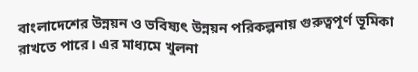বাংলাদেশের উন্নয়ন ও ভবিষ্যৎ উন্নয়ন পরিকল্পনায় গুরুত্বপূর্ণ ভূমিকা রাখতে পারে। এর মাধ্যমে খুলনা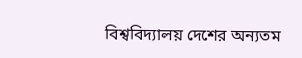বিশ্ববিদ্যালয় দেশের অন্যতম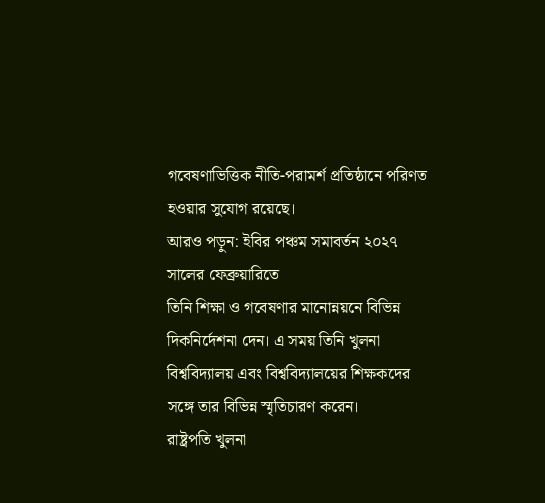গবেষণাভিত্তিক নীতি-পরামর্শ প্রতিষ্ঠানে পরিণত হওয়ার সুযোগ রয়েছে।
আরও পড়ুন: ইবির পঞ্চম সমাবর্তন ২০২৭ সালের ফেব্রুয়ারিতে
তিনি শিক্ষা ও গবেষণার মানোন্নয়নে বিভিন্ন দিকনির্দেশনা দেন। এ সময় তিনি খুলনা বিশ্ববিদ্যালয় এবং বিশ্ববিদ্যালয়ের শিক্ষকদের সঙ্গে তার বিভিন্ন স্মৃতিচারণ করেন।
রাষ্ট্রপতি খুলনা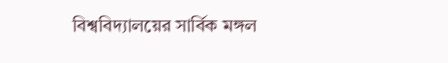বিশ্ববিদ্যালয়ের সার্বিক মঙ্গল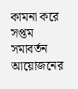কামনা করে সপ্তম সমাবর্তন আয়োজনের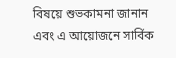বিষয়ে শুভকামনা জানান এবং এ আয়োজনে সার্বিক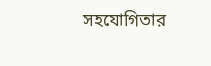সহযোগিতার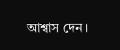আশ্বাস দেন।